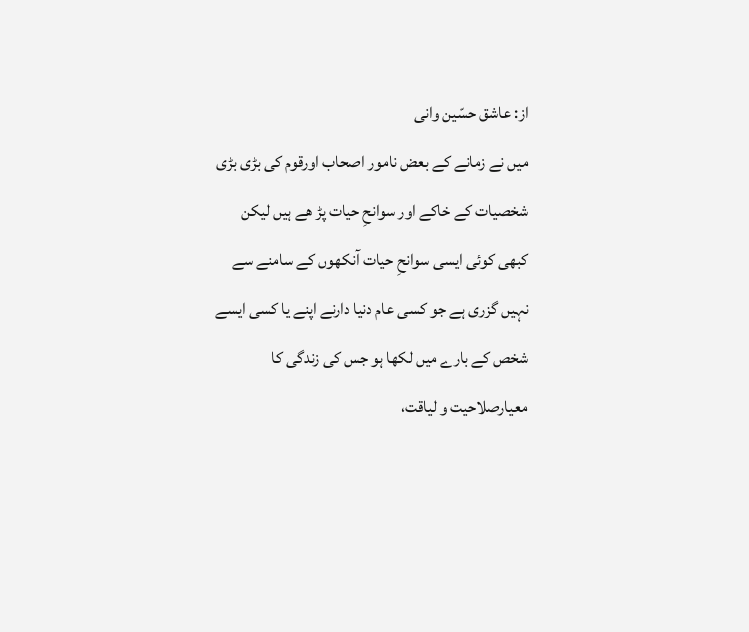از: عاشق حسّین وانی
میں نے زمانے کے بعض نامور اصحاب اورقوم کی بڑی بڑی شخصیات کے خاکے اور سوانحِ حیات پڑ ھے ہیں لیکن کبھی کوئی ایسی سوانحِ حیات آنکھوں کے سامنے سے نہیں گزری ہے جو کسی عام دنیا دارنے اپنے یا کسی ایسے شخص کے بارے میں لکھا ہو جس کی زندگی کا معیارصلاحیت و لیاقت،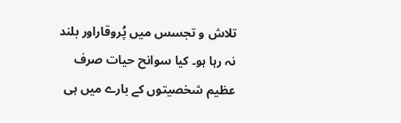تلاش و تجسس میں پُروقاراور بلند نہ رہا ہو۔ کیا سوانح حیات صرف عظیم شخصیتوں کے بارے میں ہی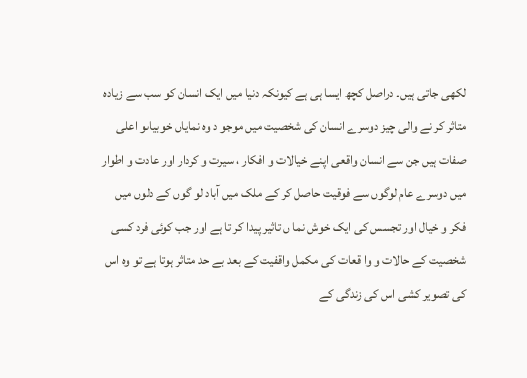لکھی جاتی ہیں۔ دراصل کچھ ایسا ہی ہے کیونکہ دنیا میں ایک انسان کو سب سے زیادہ متاثر کر نے والی چیز دوسرے انسان کی شخصیت میں موجو د وہ نمایاں خوبیاںو اعلی صفات ہیں جن سے انسان واقعی اپنے خیالات و افکار ، سیرت و کردار اور عادت و اطوار میں دوسرے عام لوگوں سے فوقیت حاصل کر کے ملک میں آباد لو گوں کے دلوں میں فکر و خیال اور تجسس کی ایک خوش نما ں تاثیر پیدا کر تا ہے اور جب کوئی فرد کسی شخصیت کے حالات و وا قعات کی مکمل واقفیت کے بعد بے حد متاثر ہوتا ہے تو وہ اس کی تصویر کشی اس کی زندگی کے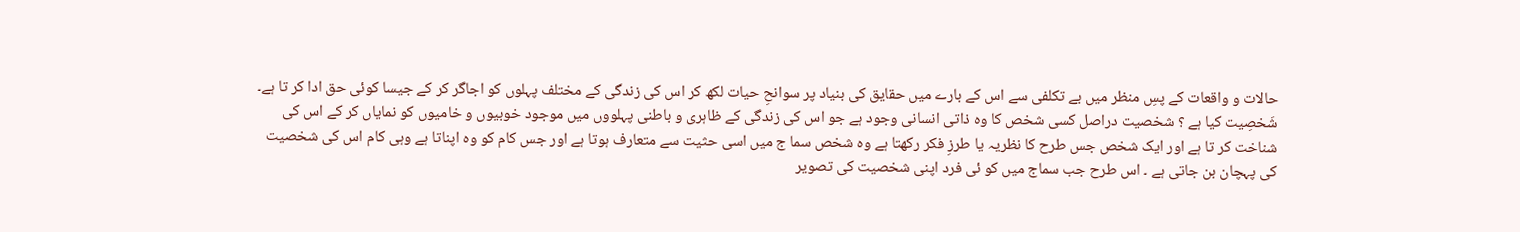حالات و واقعات کے پسِ منظر میں بے تکلفی سے اس کے بارے میں حقایق کی بنیاد پر سوانحِ حیات لکھ کر اس کی زندگی کے مختلف پہلوں کو اجاگر کر کے جیسا کوئی حق ادا کر تا ہے۔
شَخصِیت کیا ہے ؟ شخصیت دراصل کسی شخص کا وہ ذاتی انسانی وجود ہے جو اس کی زندگی کے ظاہری و باطنی پہلووں میں موجود خوبیوں و خامیوں کو نمایاں کر کے اس کی شناخت کر تا ہے اور ایک شخص جس طرح کا نظریہ یا طرزِ فکر رکھتا ہے وہ شخص سما ج میں اسی حثیت سے متعارف ہوتا ہے اور جس کام کو وہ اپناتا ہے وہی کام اس کی شخصیت کی پہچان بن جاتی ہے ۔ اس طرح جب سماج میں کو ئی فرد اپنی شخصیت کی تصویر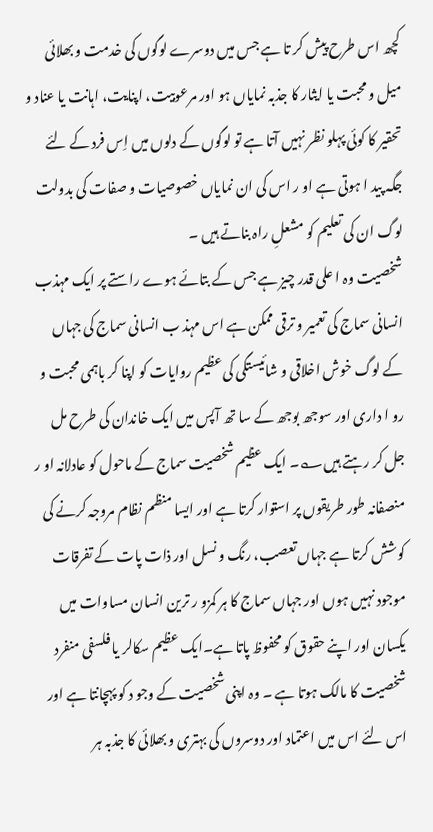کچھ اس طرح پیش کر تا ہے جس میں دوسرے لوگوں کی خدمت و بھلائی میل و محبت یا ایثار کا جذبہ نمایاں ہو اور مرعوبیت، اپنایت، اہانت یا عناد و تحقیر کا کوئی پہلو نظر نہیں آتا ہے تو لوگوں کے دلوں میں اِس فرد کے لئے جگہ پید ا ہوتی ہے او ر اس کی ان نمایاں خصوصیات و صفات کی بدولت لوگ ان کی تعلیم کو مشعلِ راہ بناتے ہیں ۔
شخصیت وہ ا علی قدر چیز ہے جس کے بتائے ہوے راستے پر ایک مہذب انسانی سماج کی تعمیر و ترقی ممکن ہے اس مہذ ب انسانی سماج کی جہاں کے لوگ خوش اخلاقی و شائیستگی کی عظیم روایات کو اپنا کر باہمی محبت و رو ا داری اور سوجھ بوجھ کے سا تھ آپس میں ایک خاندان کی طرح مل جل کر رہتے ہیں؎۔ ایک عظیم شخصیت سماج کے ماحول کو عادلانہ او ر منصفانہ طور طریقوں پر استوار کرتا ہے اور ایسا منظم نظام مروجہ کرنے کی کوشش کرتا ہے جہاں تعصب، رنگ و نسل اور ذات پات کے تفرقات موجود نہیں ہوں اور جہاں سماج کا ہر کمزو ر ترین انسان مساوات میں یکسان اور اپنے حقوق کو محفوظ پاتا ہے۔ایک عظیم سکالر یا فلسفی منفرد شخصیت کا مالک ہوتا ہے ۔ وہ اپنی شخصیت کے وجو د کو پہچانتا ہے اور اس لئے اس میں اعتماد اور دوسروں کی بہتری و بھلائی کا جذبہ ہر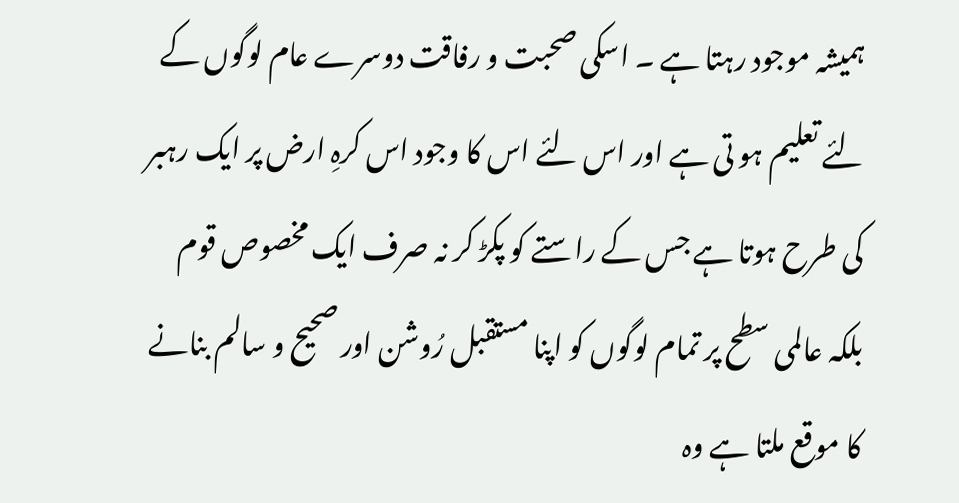ہمیشہ موجود رہتا ہے ۔ اسکی صحبت و رفاقت دوسرے عام لوگوں کے لئے تعلیم ہو تی ہے اور اس لئے اس کا وجود اس کرہِ ارض پر ایک رہبر کی طرح ہوتا ہے جس کے راستے کو پکڑ کر نہ صرف ایک مخصوص قوم بلکہ عالمی سطح پر تمام لوگوں کو اپنا مستقبل رُوشن اور صحیح و سالم بنانے کا موقع ملتا ہے وہ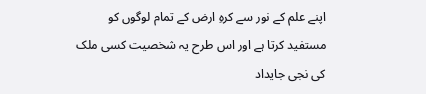اپنے علم کے نور سے کرہِ ارض کے تمام لوگوں کو مستفید کرتا ہے اور اس طرح یہ شخصیت کسی ملک کی نجی جایداد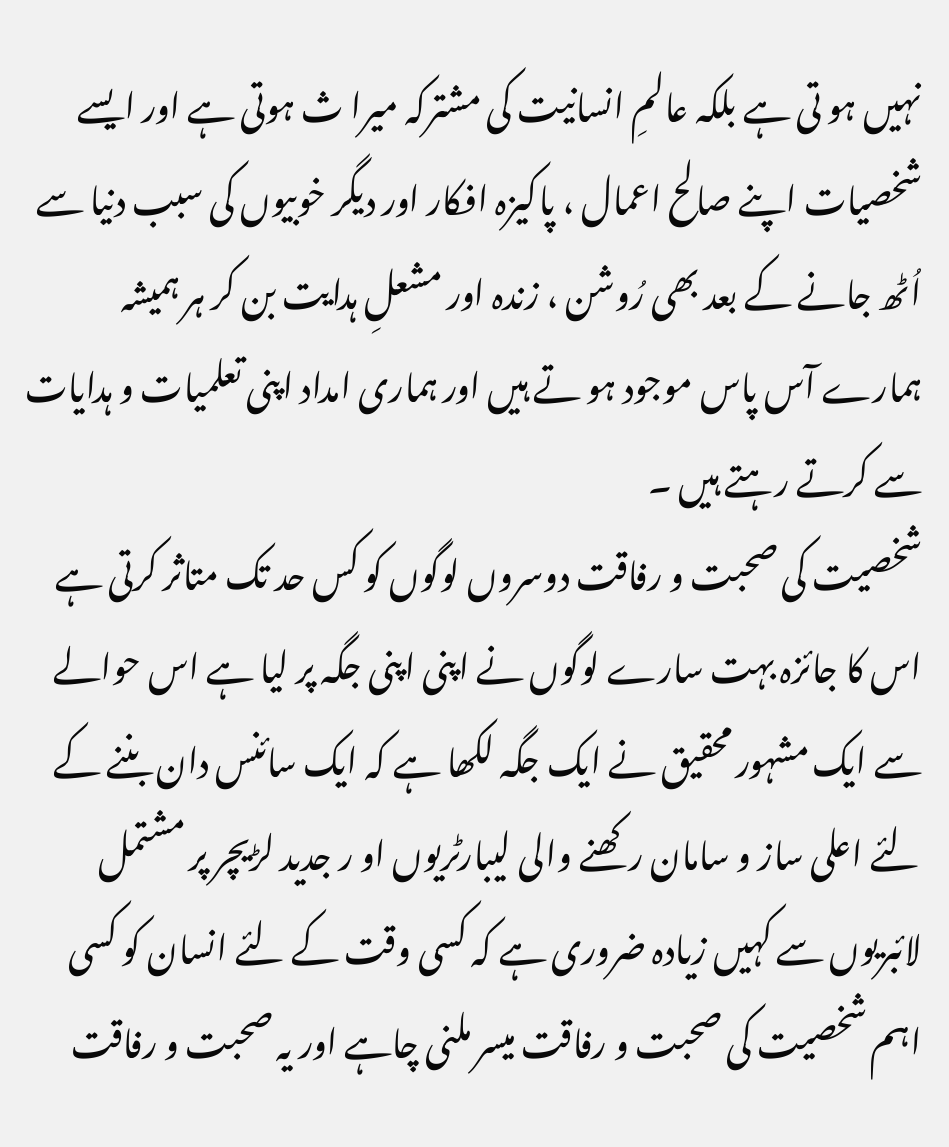نہیں ہو تی ہے بلکہ عالمِ انسانیت کی مشترکہ میرا ث ہوتی ہے اور ایسے شخصیات اپنے صالح اعمال ، پاکیزہ افکار اور دیگر خوبیوں کی سبب دنیا سے اُٹھ جانے کے بعد بھی رُوشن ، زندہ اور مشعلِ ہدایت بن کر ہر ہمیشہ ہمارے آس پاس موجود ہو تے ہیں اور ہماری امداد اپنی تعلمیات و ہدایات سے کرتے رہتے ہیں ۔
شخصیت کی صحبت و رفاقت دوسروں لوگوں کو کس حد تک متاثر کرتی ہے اس کا جائزہ بہت سارے لوگوں نے اپنی اپنی جگہ پر لیا ہے اس حوالے سے ایک مشہور محقیق نے ایک جگہ لکھا ہے کہ ایک سائنس دان بننے کے لئے اعلی ساز و سامان رکھنے والی لیبارٹریوں او ر جدید لڑیچر پر مشتمل لائبریوں سے کہیں زیادہ ضروری ہے کہ کسی وقت کے لئے انسان کو کسی اہم شخصیت کی صحبت و رفاقت میسر ملنی چاہے اور یہ صحبت و رفاقت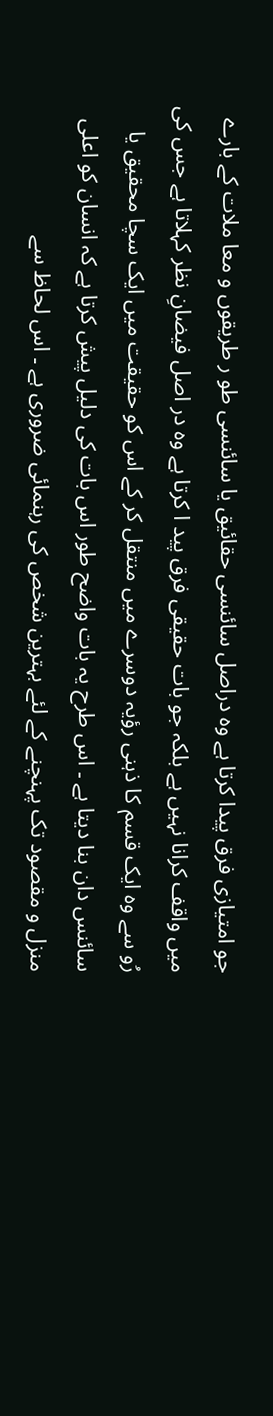جو امتیازی فرق پیدا کرتا ہے وہ دراصل سائنسی حقائیق یا سائنسی طو ر طریقوں و معا ملات کے بارے میں واقف کرانا نہیں ہے بلکہ جو بات حقیقی فرق پید ا کرتا ہے وہ در اصل فیضانِ نظر کہلاتا ہے جس کی رُو سے وہ ایک قسم کا ذہنی رؤیہ دوسرے میں منتقل کر کے اس کو حقیقت میں ایک سچا محقیق یا سائنس دان بنا دیتا ہے ۔ اس طرح یہ بات واضح طور اس بات کی دلیل پیش کرتا ہے کہ انسان کو اعلی منزل و مقصود تک پہنچنے کے لئے بہترین شخص کی رہنمائی ضروری ہے ۔ اس لحاظ سے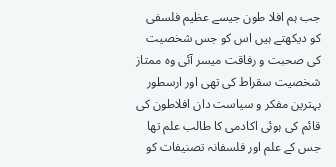جب ہم افلا طون جیسے عظیم فلسفی کو دیکھتے ہیں اس کو جس شخصیت کی صحبت و رفاقت میسر آئی وہ ممتاز شخصیت سقراط کی تھی اور ارسطور بہترین مفکر و سیاست دان افلاطون کی قائم کی ہوئی اکادمی کا طالب علم تھا جس کے علم اور فلسفانہ تصنیفات کو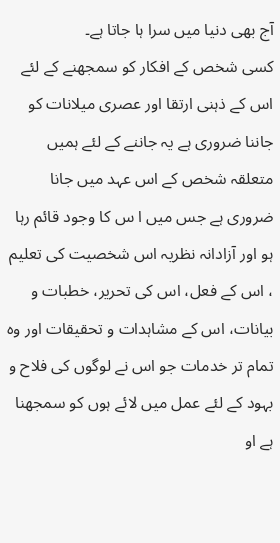آج بھی دنیا میں سرا ہا جاتا ہے۔
کسی شخص کے افکار کو سمجھنے کے لئے اس کے ذہنی ارتقا اور عصری میلانات کو جاننا ضروری ہے یہ جاننے کے لئے ہمیں متعلقہ شخص کے اس عہد میں جانا ضروری ہے جس میں ا س کا وجود قائم رہا ہو اور آزادانہ نظریہ اس شخصیت کی تعلیم ، اس کے فعل، اس کی تحریر، خطبات و بیانات، اس کے مشاہدات و تحقیقات اور وہ تمام تر خدمات جو اس نے لوگوں کی فلاح و بہود کے لئے عمل میں لائے ہوں کو سمجھنا ہے او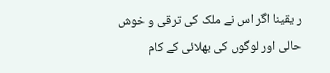ر یقینا اگر اس نے ملک کی ترقی و خوش حالی اور لوگوں کی بھلائی کے کام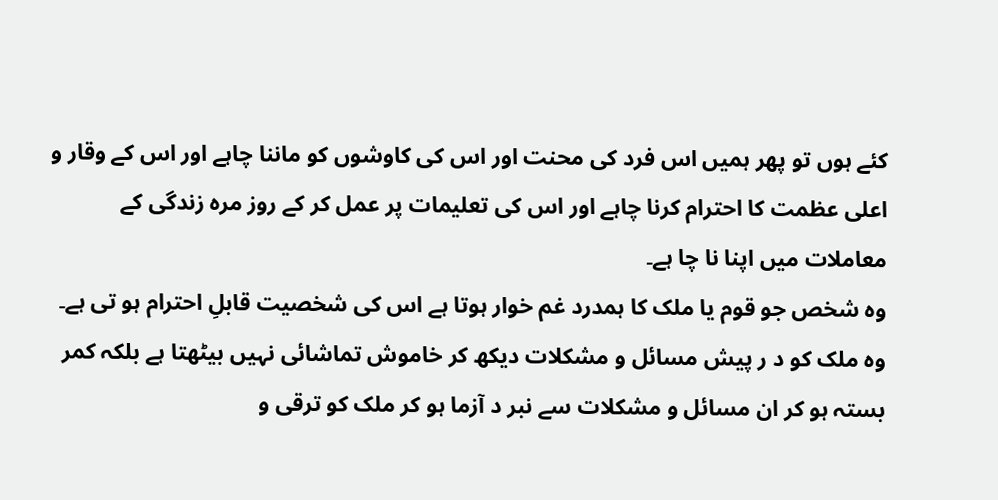کئے ہوں تو پھر ہمیں اس فرد کی محنت اور اس کی کاوشوں کو ماننا چاہے اور اس کے وقار و اعلی عظمت کا احترام کرنا چاہے اور اس کی تعلیمات پر عمل کر کے روز مرہ زندگی کے معاملات میں اپنا نا چا ہے۔
وہ شخص جو قوم یا ملک کا ہمدرد غم خوار ہوتا ہے اس کی شخصیت قابلِ احترام ہو تی ہے۔ وہ ملک کو د ر پیش مسائل و مشکلات دیکھ کر خاموش تماشائی نہیں بیٹھتا ہے بلکہ کمر بستہ ہو کر ان مسائل و مشکلات سے نبر د آزما ہو کر ملک کو ترقی و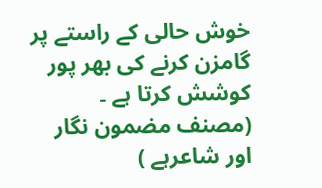خوش حالی کے راستے پر گامزن کرنے کی بھر پور کوشش کرتا ہے ۔
(مصنف مضمون نگار اور شاعرہے )